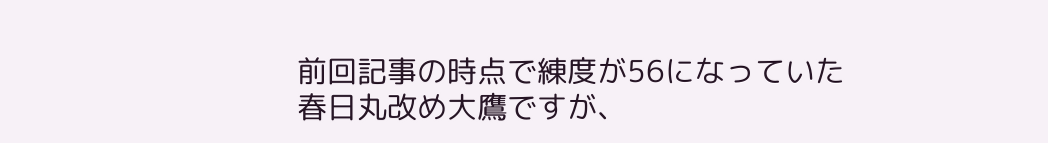前回記事の時点で練度が56になっていた春日丸改め大鷹ですが、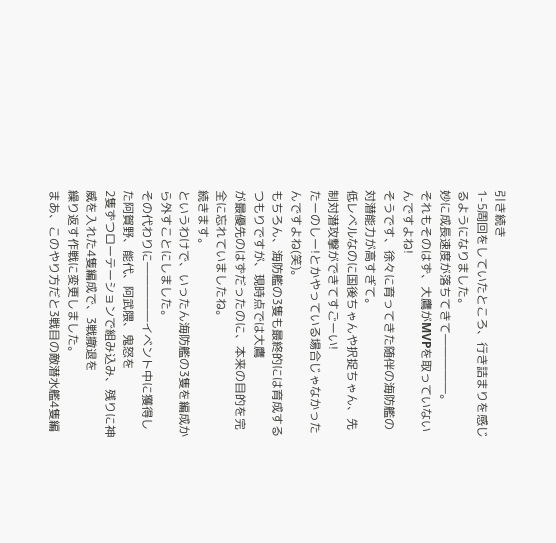引き続き
1-5周回をしていたところ、行き詰まりを感じるようになりました。
妙に成長速度が落ちてきて―――――。
それもそのはず、大鷹がMVPを取っていないんですよね!
そうです、徐々に育ってきた随伴の海防艦の対潜能力が高すぎて。
低レベルなのに国後ちゃんや択捉ちゃん、先制対潜攻撃ができてすごーい!
たーのしー!とかやっている場合じゃなかったんですよね(笑)。
もちろん、海防艦の3隻も最終的には育成するつもりですが、現時点では大鷹
が最優先のはずだったのに、本来の目的を完全に忘れていましたね。
続きます。
というわけで、いったん海防艦の3隻を編成から外すことにしました。
その代わりに―――――イベント中に獲得した阿賀野、能代、阿武隈、鬼怒を
2隻ずつローテーションで組み込み、残りに神威を入れた4隻編成で、3戦撤退を
繰り返す作戦に変更しました。
まあ、このやり方だと3戦目の敵潜水艦4隻編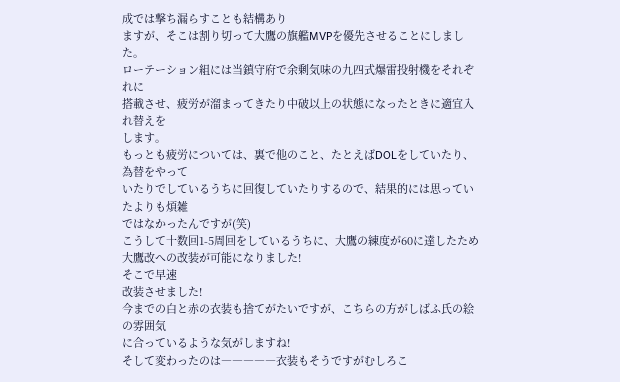成では撃ち漏らすことも結構あり
ますが、そこは割り切って大鷹の旗艦MVPを優先させることにしました。
ローテーション組には当鎮守府で余剰気味の九四式爆雷投射機をそれぞれに
搭載させ、疲労が溜まってきたり中破以上の状態になったときに適宜入れ替えを
します。
もっとも疲労については、裏で他のこと、たとえばDOLをしていたり、為替をやって
いたりでしているうちに回復していたりするので、結果的には思っていたよりも煩雑
ではなかったんですが(笑)
こうして十数回1-5周回をしているうちに、大鷹の練度が60に達したため
大鷹改への改装が可能になりました!
そこで早速
改装させました!
今までの白と赤の衣装も捨てがたいですが、こちらの方がしばふ氏の絵の雰囲気
に合っているような気がしますね!
そして変わったのは―――――衣装もそうですがむしろこ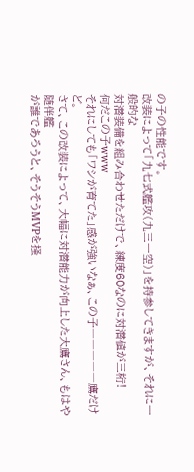の子の性能です。
改装によって「九七式艦攻(九三一空)」を持参してきますが、それに一般的な
対潜装備を組み合わせただけで、練度60なのに対潜値が三桁!
何だこの子www
それにしても「ワシが育てた」感が強いなぁ、この子―――――鷹だけど。
さて、この改装によって、大幅に対潜能力が向上した大鷹さん、もはや随伴艦
が誰であろうと、そうそうMVPを掻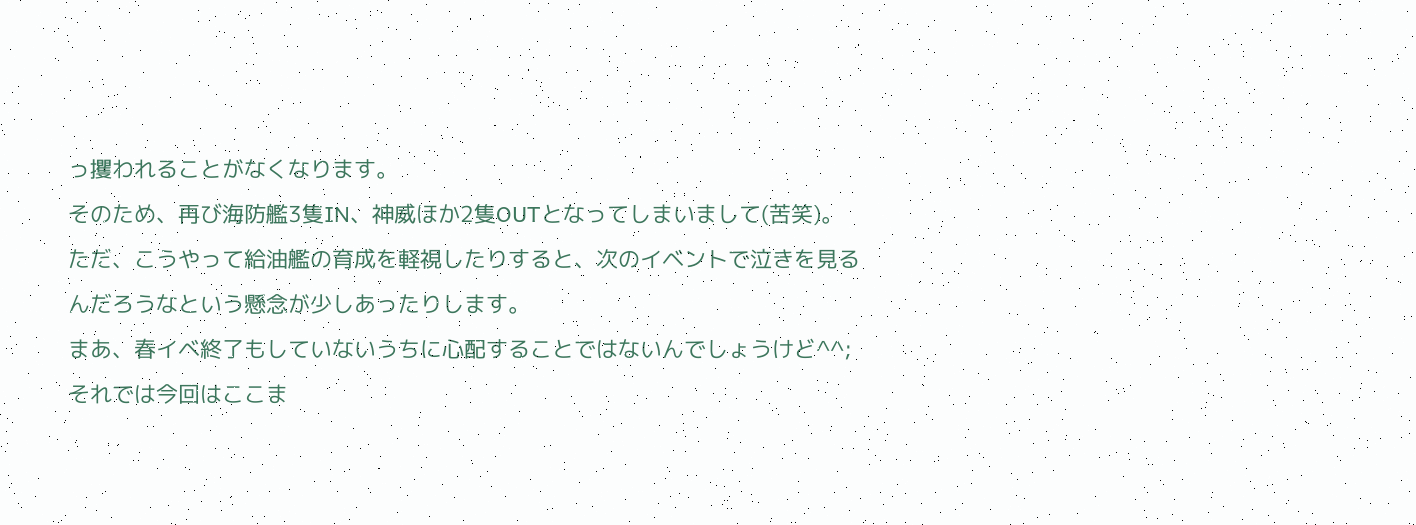っ攫われることがなくなります。
そのため、再び海防艦3隻IN、神威ほか2隻OUTとなってしまいまして(苦笑)。
ただ、こうやって給油艦の育成を軽視したりすると、次のイベントで泣きを見る
んだろうなという懸念が少しあったりします。
まあ、春イベ終了もしていないうちに心配することではないんでしょうけど^^;
それでは今回はここま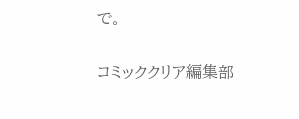で。

コミッククリア編集部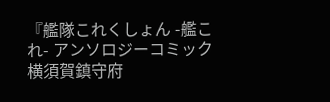『艦隊これくしょん -艦これ- アンソロジーコミック 横須賀鎮守府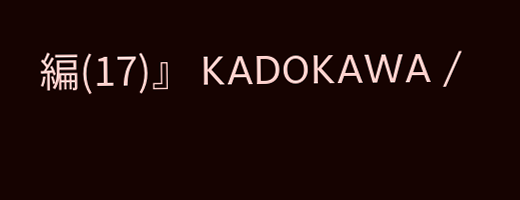編(17)』 KADOKAWA /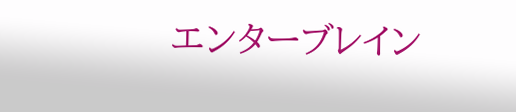エンターブレイン